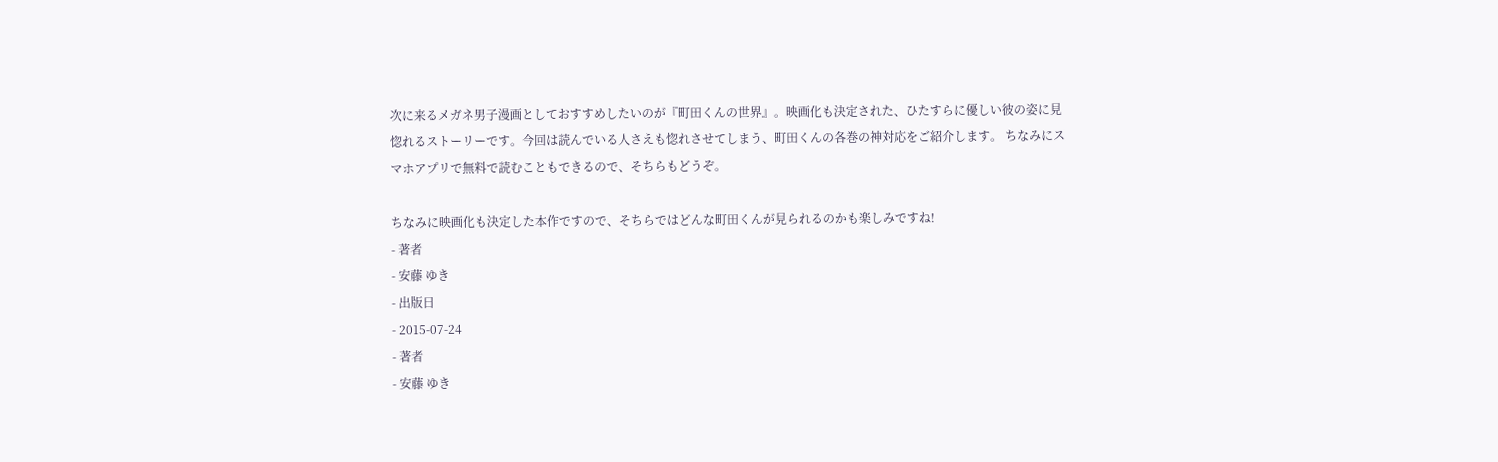次に来るメガネ男子漫画としておすすめしたいのが『町田くんの世界』。映画化も決定された、ひたすらに優しい彼の姿に見惚れるストーリーです。今回は読んでいる人さえも惚れさせてしまう、町田くんの各巻の神対応をご紹介します。 ちなみにスマホアプリで無料で読むこともできるので、そちらもどうぞ。

ちなみに映画化も決定した本作ですので、そちらではどんな町田くんが見られるのかも楽しみですね!
- 著者
- 安藤 ゆき
- 出版日
- 2015-07-24
- 著者
- 安藤 ゆき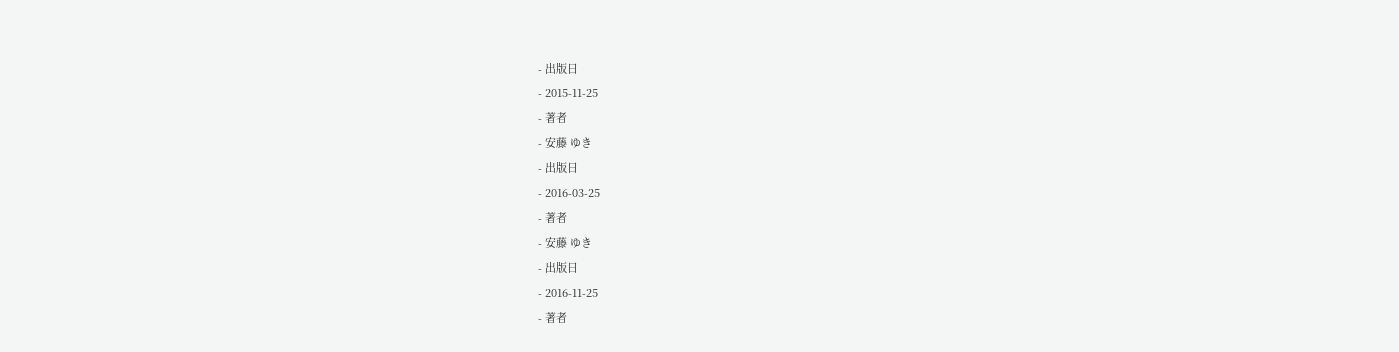- 出版日
- 2015-11-25
- 著者
- 安藤 ゆき
- 出版日
- 2016-03-25
- 著者
- 安藤 ゆき
- 出版日
- 2016-11-25
- 著者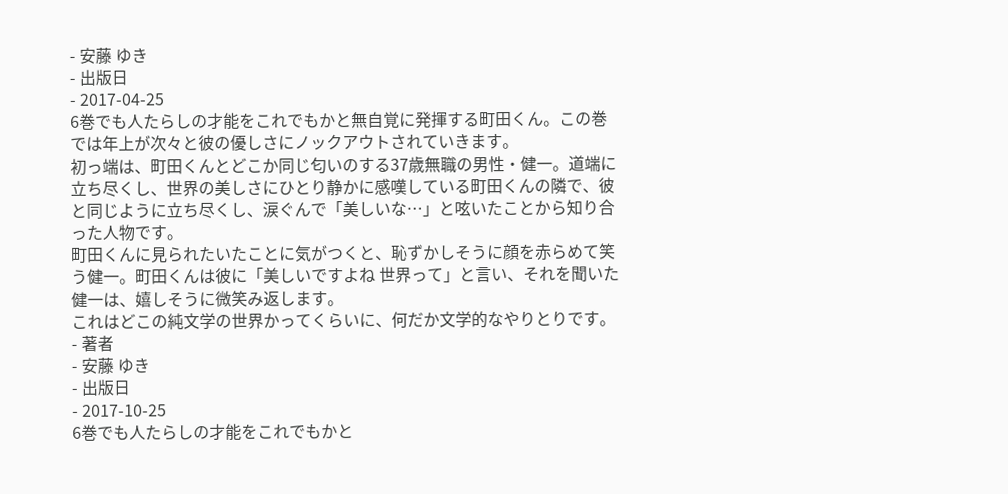- 安藤 ゆき
- 出版日
- 2017-04-25
6巻でも人たらしの才能をこれでもかと無自覚に発揮する町田くん。この巻では年上が次々と彼の優しさにノックアウトされていきます。
初っ端は、町田くんとどこか同じ匂いのする37歳無職の男性・健一。道端に立ち尽くし、世界の美しさにひとり静かに感嘆している町田くんの隣で、彼と同じように立ち尽くし、涙ぐんで「美しいな…」と呟いたことから知り合った人物です。
町田くんに見られたいたことに気がつくと、恥ずかしそうに顔を赤らめて笑う健一。町田くんは彼に「美しいですよね 世界って」と言い、それを聞いた健一は、嬉しそうに微笑み返します。
これはどこの純文学の世界かってくらいに、何だか文学的なやりとりです。
- 著者
- 安藤 ゆき
- 出版日
- 2017-10-25
6巻でも人たらしの才能をこれでもかと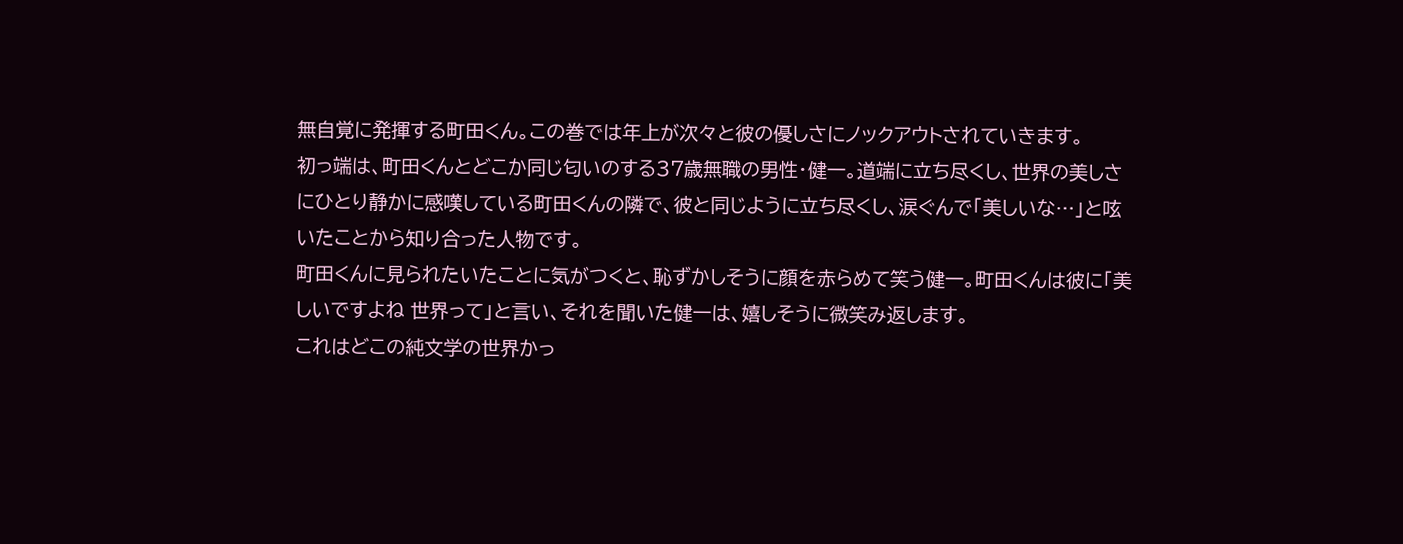無自覚に発揮する町田くん。この巻では年上が次々と彼の優しさにノックアウトされていきます。
初っ端は、町田くんとどこか同じ匂いのする37歳無職の男性・健一。道端に立ち尽くし、世界の美しさにひとり静かに感嘆している町田くんの隣で、彼と同じように立ち尽くし、涙ぐんで「美しいな…」と呟いたことから知り合った人物です。
町田くんに見られたいたことに気がつくと、恥ずかしそうに顔を赤らめて笑う健一。町田くんは彼に「美しいですよね 世界って」と言い、それを聞いた健一は、嬉しそうに微笑み返します。
これはどこの純文学の世界かっ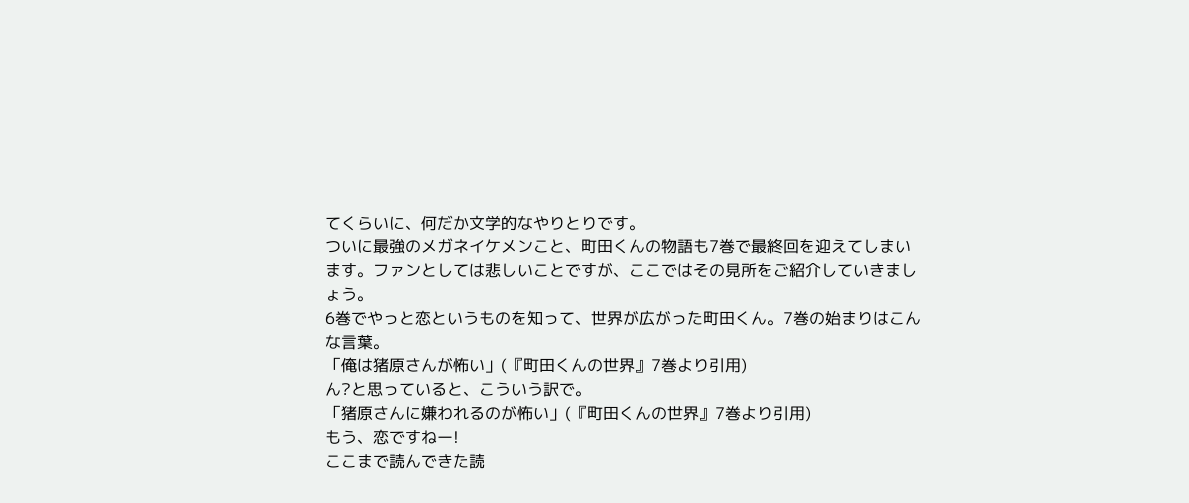てくらいに、何だか文学的なやりとりです。
ついに最強のメガネイケメンこと、町田くんの物語も7巻で最終回を迎えてしまいます。ファンとしては悲しいことですが、ここではその見所をご紹介していきましょう。
6巻でやっと恋というものを知って、世界が広がった町田くん。7巻の始まりはこんな言葉。
「俺は猪原さんが怖い」(『町田くんの世界』7巻より引用)
ん?と思っていると、こういう訳で。
「猪原さんに嫌われるのが怖い」(『町田くんの世界』7巻より引用)
もう、恋ですねー!
ここまで読んできた読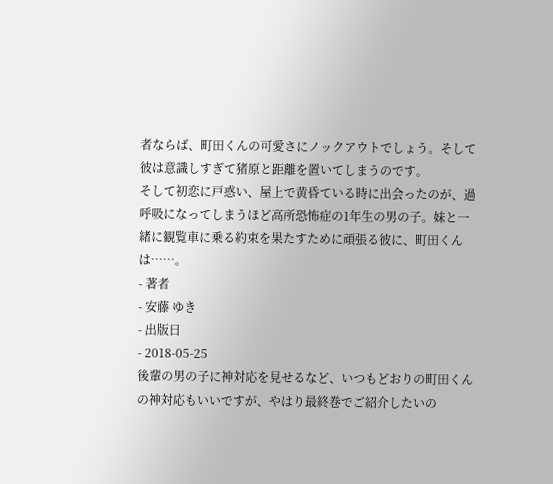者ならば、町田くんの可愛さにノックアウトでしょう。そして彼は意識しすぎて猪原と距離を置いてしまうのです。
そして初恋に戸惑い、屋上で黄昏ている時に出会ったのが、過呼吸になってしまうほど高所恐怖症の1年生の男の子。妹と一緒に観覧車に乗る約束を果たすために頑張る彼に、町田くんは……。
- 著者
- 安藤 ゆき
- 出版日
- 2018-05-25
後輩の男の子に神対応を見せるなど、いつもどおりの町田くんの神対応もいいですが、やはり最終巻でご紹介したいの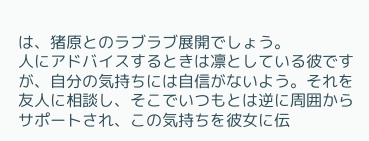は、猪原とのラブラブ展開でしょう。
人にアドバイスするときは凛としている彼ですが、自分の気持ちには自信がないよう。それを友人に相談し、そこでいつもとは逆に周囲からサポートされ、この気持ちを彼女に伝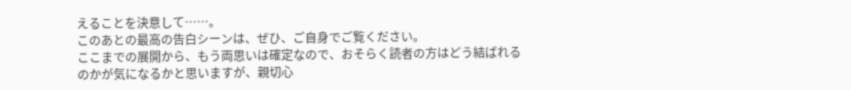えることを決意して……。
このあとの最高の告白シーンは、ぜひ、ご自身でご覧ください。
ここまでの展開から、もう両思いは確定なので、おそらく読者の方はどう結ばれるのかが気になるかと思いますが、親切心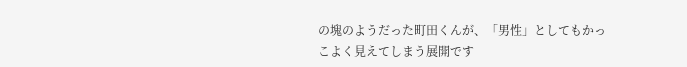の塊のようだった町田くんが、「男性」としてもかっこよく見えてしまう展開です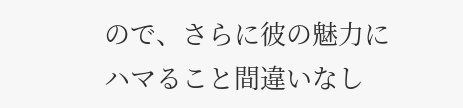ので、さらに彼の魅力にハマること間違いなし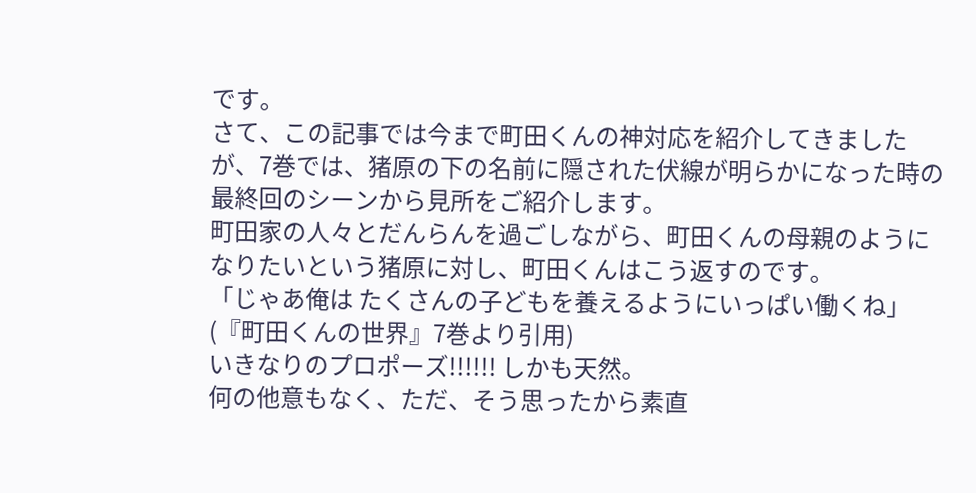です。
さて、この記事では今まで町田くんの神対応を紹介してきましたが、7巻では、猪原の下の名前に隠された伏線が明らかになった時の最終回のシーンから見所をご紹介します。
町田家の人々とだんらんを過ごしながら、町田くんの母親のようになりたいという猪原に対し、町田くんはこう返すのです。
「じゃあ俺は たくさんの子どもを養えるようにいっぱい働くね」
(『町田くんの世界』7巻より引用)
いきなりのプロポーズ!!!!!! しかも天然。
何の他意もなく、ただ、そう思ったから素直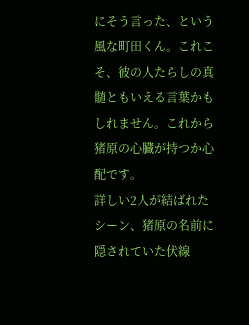にそう言った、という風な町田くん。これこそ、彼の人たらしの真髄ともいえる言葉かもしれません。これから猪原の心臓が持つか心配です。
詳しい2人が結ばれたシーン、猪原の名前に隠されていた伏線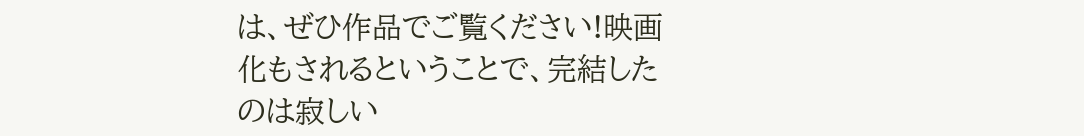は、ぜひ作品でご覧ください!映画化もされるということで、完結したのは寂しい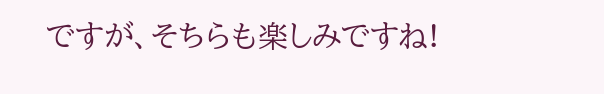ですが、そちらも楽しみですね!